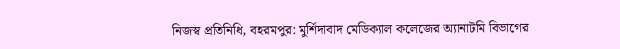নিজস্ব প্রতিনিধি, বহরমপুর: মুর্শিদাবাদ মেডিক্যাল কলেজের অ্যানাটমি বিভাগের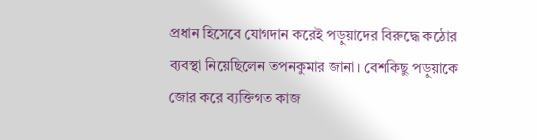প্রধান হিসেবে যোগদান করেই পড়ুয়াদের বিরুদ্ধে কঠোর ব্যবস্থা নিয়েছিলেন তপনকুমার জানা। বেশকিছু পড়ুয়াকে জোর করে ব্যক্তিগত কাজ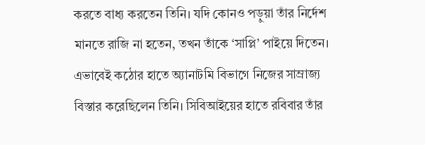করতে বাধ্য করতেন তিনি। যদি কোনও পড়ুয়া তাঁর নির্দেশ মানতে রাজি না হতেন, তখন তাঁকে ‘সাপ্লি’ পাইয়ে দিতেন। এভাবেই কঠোর হাতে অ্যানাটমি বিভাগে নিজের সাম্রাজ্য বিস্তার করেছিলেন তিনি। সিবিআইয়ের হাতে রবিবার তাঁর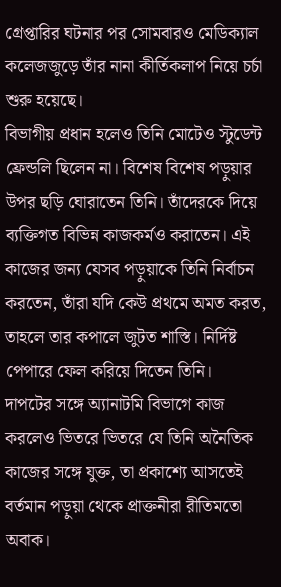গ্রেপ্তারির ঘটনার পর সোমবারও মেডিক্যাল কলেজজুড়ে তাঁর নানা কীর্তিকলাপ নিয়ে চর্চা শুরু হয়েছে।
বিভাগীয় প্রধান হলেও তিনি মোটেও স্টুডেন্ট ফ্রেন্ডলি ছিলেন না। বিশেষ বিশেষ পড়ুয়ার উপর ছড়ি ঘোরাতেন তিনি। তাঁদেরকে দিয়ে ব্যক্তিগত বিভিন্ন কাজকর্মও করাতেন। এই কাজের জন্য যেসব পড়ুয়াকে তিনি নির্বাচন করতেন, তাঁরা যদি কেউ প্রথমে অমত করত, তাহলে তার কপালে জুটত শাস্তি। নির্দিষ্ট পেপারে ফেল করিয়ে দিতেন তিনি।
দাপটের সঙ্গে অ্যানাটমি বিভাগে কাজ করলেও ভিতরে ভিতরে যে তিনি অনৈতিক কাজের সঙ্গে যুক্ত, তা প্রকাশ্যে আসতেই বর্তমান পড়ুয়া থেকে প্রাক্তনীরা রীতিমতো অবাক।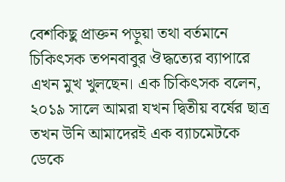বেশকিছু প্রাক্তন পড়ুয়া তথা বর্তমানে চিকিৎসক তপনবাবুর ঔদ্ধত্যের ব্যাপারে এখন মুখ খুলছেন। এক চিকিৎসক বলেন, ২০১৯ সালে আমরা যখন দ্বিতীয় বর্ষের ছাত্র তখন উনি আমাদেরই এক ব্যাচমেটকে ডেকে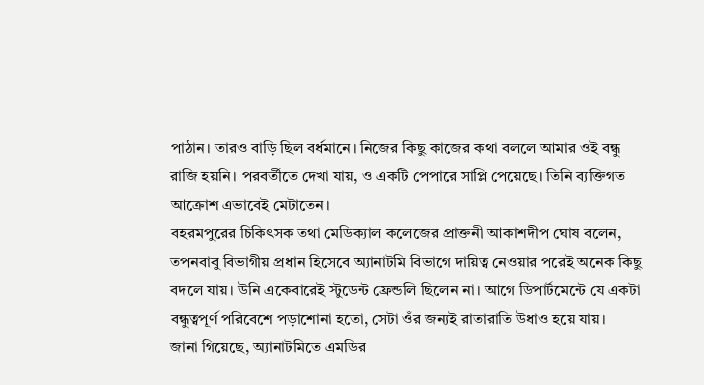পাঠান। তারও বাড়ি ছিল বর্ধমানে। নিজের কিছু কাজের কথা বললে আমার ওই বন্ধু রাজি হয়নি। পরবর্তীতে দেখা যায়, ও একটি পেপারে সাপ্লি পেয়েছে। তিনি ব্যক্তিগত আক্রোশ এভাবেই মেটাতেন।
বহরমপুরের চিকিৎসক তথা মেডিক্যাল কলেজের প্রাক্তনী আকাশদীপ ঘোষ বলেন, তপনবাবু বিভাগীয় প্রধান হিসেবে অ্যানাটমি বিভাগে দায়িত্ব নেওয়ার পরেই অনেক কিছু বদলে যায়। উনি একেবারেই স্টুডেন্ট ফ্রেন্ডলি ছিলেন না। আগে ডিপার্টমেন্টে যে একটা বন্ধুত্বপূর্ণ পরিবেশে পড়াশোনা হতো, সেটা ওঁর জন্যই রাতারাতি উধাও হয়ে যায়।
জানা গিয়েছে, অ্যানাটমিতে এমডির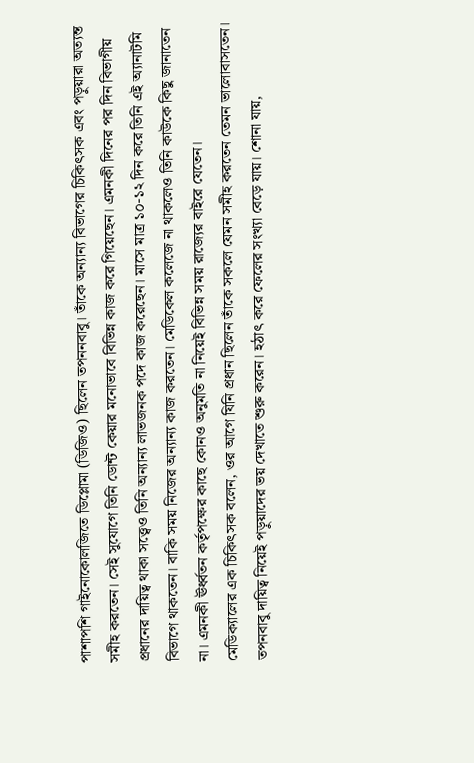পাশাপশি গাইনোকোলজিতে ডিপ্লোমা (ডিজিও) ছিলেন তপননবাবু। তাঁকে অন্যান্য বিভাগের চিকিৎসক এবং পড়ুয়ারা অত্যন্ত সমীহ করতেন। সেই সুযোগে তিনি ডোন্ট কেয়ার মনোভাবে বিভিন্ন কাজ করে গিয়েছেন। এমনকী দিনের পর দিন বিভাগীয় প্রধানের দায়িত্ব থাকা সত্ত্বেও তিনি অন্যান্য লাভজনক পদে কাজ করেছেন। মাসে মাত্র ১০-১২ দিন করে তিনি এই অ্যানাটমি বিভাগে থাকতেন। বাকি সময় নিজের অন্যান্য কাজ করতেন। মেডিকেল কলেজে না থাকলেও তিনি কাউকে কিছু জানাতেন না। এমনকী ঊর্ধ্বতন কর্তৃপক্ষের কাছে কোনও অনুমতি না নিয়েই বিভিন্ন সময় রাজ্যের বাইরে যেতেন।
মেডিক্যালের এক চিকিৎসক বলেন, ওর আগে যিনি প্রধান ছিলেন তাঁকে সকলে যেমন সমীহ করতেন তেমন ভালোবাসতেন। তপনবাবু দায়িত্ব নিয়েই পড়ুয়াদের ভয় দেখাতে শুরু করেন। হঠাৎ করে ফেলের সংখ্যা বেড়ে যায়। শোনা যায়,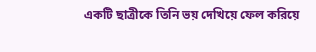একটি ছাত্রীকে তিনি ভয় দেখিয়ে ফেল করিয়ে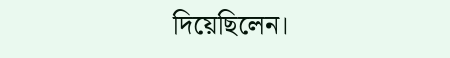দিয়েছিলেন।